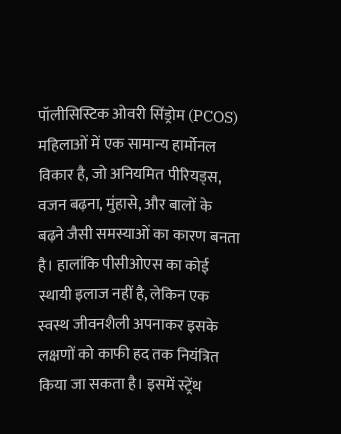पॉलीसिस्टिक ओवरी सिंड्रोम (PCOS) महिलाओं में एक सामान्य हार्मोनल विकार है, जो अनियमित पीरियड्स, वजन बढ़ना, मुंहासे, और बालों के बढ़ने जैसी समस्याओं का कारण बनता है। हालांकि पीसीओएस का कोई स्थायी इलाज नहीं है, लेकिन एक स्वस्थ जीवनशैली अपनाकर इसके लक्षणों को काफी हद तक नियंत्रित किया जा सकता है। इसमें स्ट्रेंथ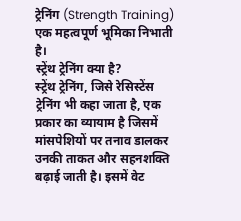ट्रेनिंग (Strength Training) एक महत्वपूर्ण भूमिका निभाती है।
स्ट्रेंथ ट्रेनिंग क्या है?
स्ट्रेंथ ट्रेनिंग, जिसे रेसिस्टेंस ट्रेनिंग भी कहा जाता है, एक प्रकार का व्यायाम है जिसमें मांसपेशियों पर तनाव डालकर उनकी ताकत और सहनशक्ति बढ़ाई जाती है। इसमें वेट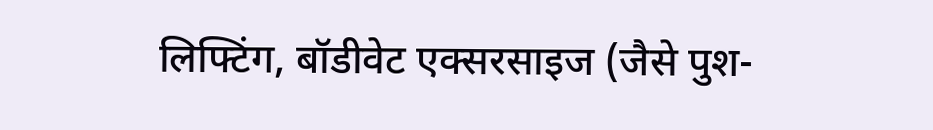लिफ्टिंग, बॉडीवेट एक्सरसाइज (जैसे पुश-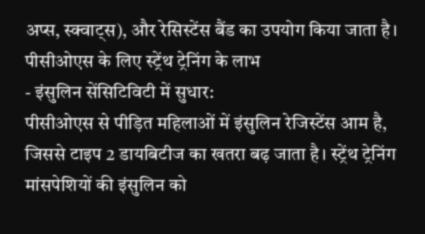अप्स, स्क्वाट्स), और रेसिस्टेंस बैंड का उपयोग किया जाता है।
पीसीओएस के लिए स्ट्रेंथ ट्रेनिंग के लाभ
- इंसुलिन सेंसिटिविटी में सुधार:
पीसीओएस से पीड़ित महिलाओं में इंसुलिन रेजिस्टेंस आम है, जिससे टाइप 2 डायबिटीज का खतरा बढ़ जाता है। स्ट्रेंथ ट्रेनिंग मांसपेशियों की इंसुलिन को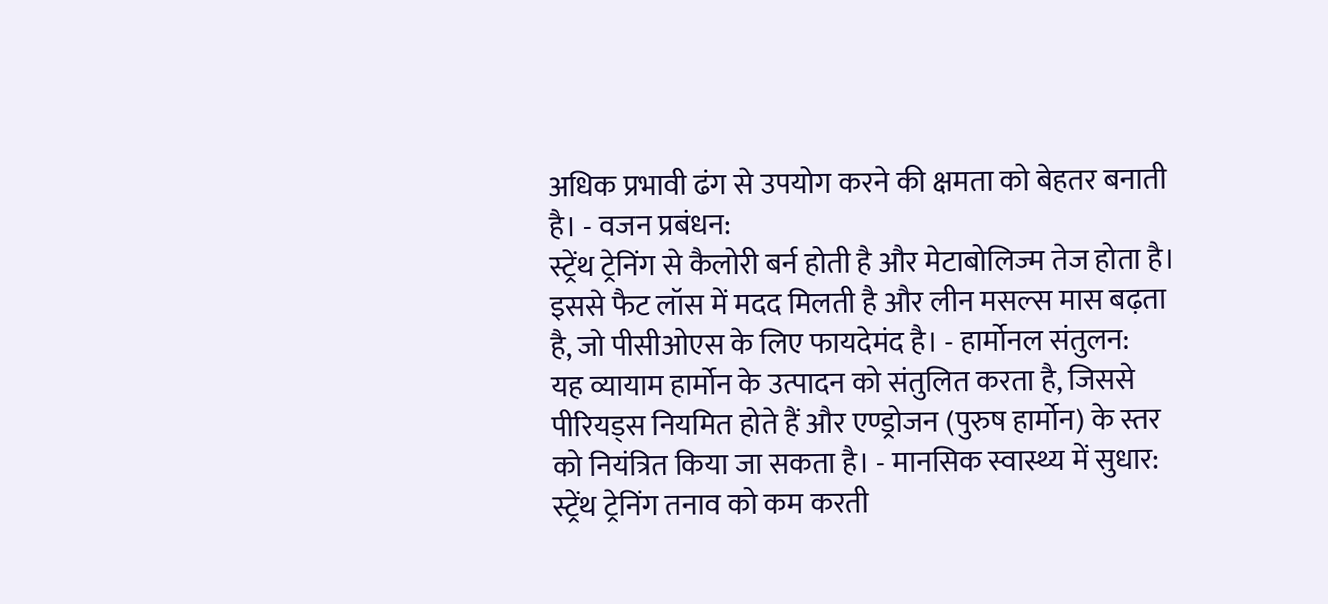अधिक प्रभावी ढंग से उपयोग करने की क्षमता को बेहतर बनाती है। - वजन प्रबंधन:
स्ट्रेंथ ट्रेनिंग से कैलोरी बर्न होती है और मेटाबोलिज्म तेज होता है। इससे फैट लॉस में मदद मिलती है और लीन मसल्स मास बढ़ता है, जो पीसीओएस के लिए फायदेमंद है। - हार्मोनल संतुलन:
यह व्यायाम हार्मोन के उत्पादन को संतुलित करता है, जिससे पीरियड्स नियमित होते हैं और एण्ड्रोजन (पुरुष हार्मोन) के स्तर को नियंत्रित किया जा सकता है। - मानसिक स्वास्थ्य में सुधार:
स्ट्रेंथ ट्रेनिंग तनाव को कम करती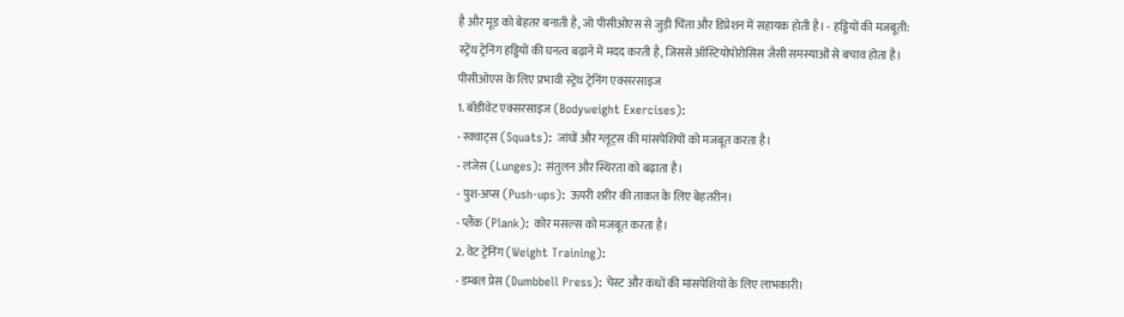है और मूड को बेहतर बनाती है, जो पीसीओएस से जुड़ी चिंता और डिप्रेशन में सहायक होती है। - हड्डियों की मजबूती:
स्ट्रेंथ ट्रेनिंग हड्डियों की घनत्व बढ़ाने में मदद करती है, जिससे ऑस्टियोपोरोसिस जैसी समस्याओं से बचाव होता है।
पीसीओएस के लिए प्रभावी स्ट्रेंथ ट्रेनिंग एक्सरसाइज
1. बॉडीवेट एक्सरसाइज (Bodyweight Exercises):
- स्क्वाट्स (Squats): जांघों और ग्लूट्स की मांसपेशियों को मजबूत करता है।
- लंजेस (Lunges): संतुलन और स्थिरता को बढ़ाता है।
- पुश-अप्स (Push-ups): ऊपरी शरीर की ताकत के लिए बेहतरीन।
- प्लैंक (Plank): कोर मसल्स को मजबूत करता है।
2. वेट ट्रेनिंग (Weight Training):
- डम्बल प्रेस (Dumbbell Press): चेस्ट और कंधों की मांसपेशियों के लिए लाभकारी।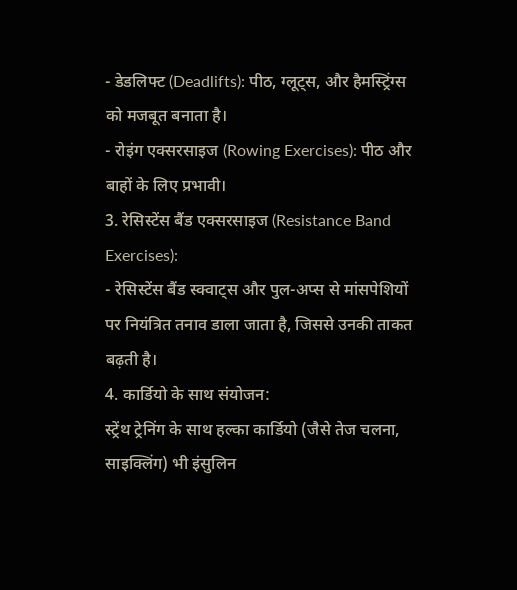- डेडलिफ्ट (Deadlifts): पीठ, ग्लूट्स, और हैमस्ट्रिंग्स को मजबूत बनाता है।
- रोइंग एक्सरसाइज (Rowing Exercises): पीठ और बाहों के लिए प्रभावी।
3. रेसिस्टेंस बैंड एक्सरसाइज (Resistance Band Exercises):
- रेसिस्टेंस बैंड स्क्वाट्स और पुल-अप्स से मांसपेशियों पर नियंत्रित तनाव डाला जाता है, जिससे उनकी ताकत बढ़ती है।
4. कार्डियो के साथ संयोजन:
स्ट्रेंथ ट्रेनिंग के साथ हल्का कार्डियो (जैसे तेज चलना, साइक्लिंग) भी इंसुलिन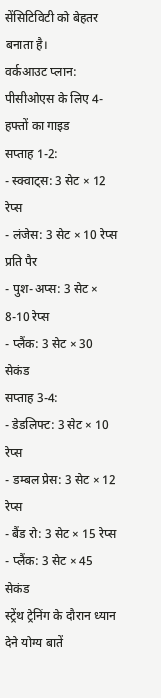सेंसिटिविटी को बेहतर बनाता है।
वर्कआउट प्लान: पीसीओएस के लिए 4-हफ्तों का गाइड
सप्ताह 1-2:
- स्क्वाट्स: 3 सेट × 12 रेप्स
- लंजेस: 3 सेट × 10 रेप्स प्रति पैर
- पुश-अप्स: 3 सेट × 8-10 रेप्स
- प्लैंक: 3 सेट × 30 सेकंड
सप्ताह 3-4:
- डेडलिफ्ट: 3 सेट × 10 रेप्स
- डम्बल प्रेस: 3 सेट × 12 रेप्स
- बैंड रो: 3 सेट × 15 रेप्स
- प्लैंक: 3 सेट × 45 सेकंड
स्ट्रेंथ ट्रेनिंग के दौरान ध्यान देने योग्य बातें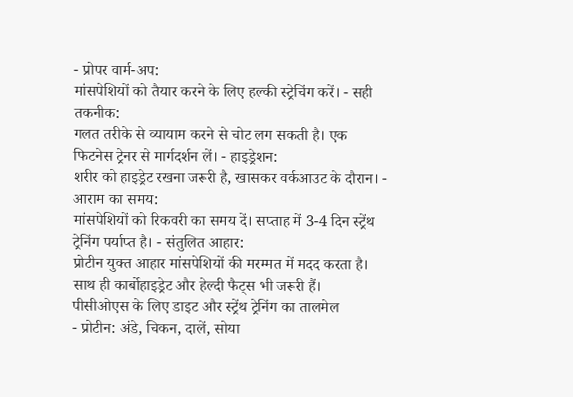- प्रोपर वार्म-अप:
मांसपेशियों को तैयार करने के लिए हल्की स्ट्रेचिंग करें। - सही तकनीक:
गलत तरीके से व्यायाम करने से चोट लग सकती है। एक फिटनेस ट्रेनर से मार्गदर्शन लें। - हाइड्रेशन:
शरीर को हाइड्रेट रखना जरूरी है, खासकर वर्कआउट के दौरान। - आराम का समय:
मांसपेशियों को रिकवरी का समय दें। सप्ताह में 3-4 दिन स्ट्रेंथ ट्रेनिंग पर्याप्त है। - संतुलित आहार:
प्रोटीन युक्त आहार मांसपेशियों की मरम्मत में मदद करता है। साथ ही कार्बोहाइड्रेट और हेल्दी फैट्स भी जरूरी हैं।
पीसीओएस के लिए डाइट और स्ट्रेंथ ट्रेनिंग का तालमेल
- प्रोटीन: अंडे, चिकन, दालें, सोया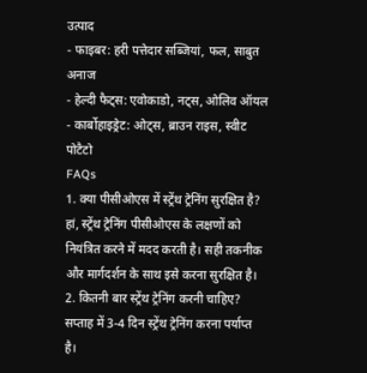उत्पाद
- फाइबर: हरी पत्तेदार सब्जियां, फल, साबुत अनाज
- हेल्दी फैट्स: एवोकाडो, नट्स, ओलिव ऑयल
- कार्बोहाइड्रेट: ओट्स, ब्राउन राइस, स्वीट पोटैटो
FAQs
1. क्या पीसीओएस में स्ट्रेंथ ट्रेनिंग सुरक्षित है?
हां, स्ट्रेंथ ट्रेनिंग पीसीओएस के लक्षणों को नियंत्रित करने में मदद करती है। सही तकनीक और मार्गदर्शन के साथ इसे करना सुरक्षित है।
2. कितनी बार स्ट्रेंथ ट्रेनिंग करनी चाहिए?
सप्ताह में 3-4 दिन स्ट्रेंथ ट्रेनिंग करना पर्याप्त है।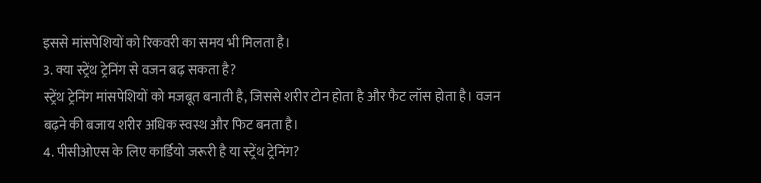इससे मांसपेशियों को रिकवरी का समय भी मिलता है।
3. क्या स्ट्रेंथ ट्रेनिंग से वजन बढ़ सकता है?
स्ट्रेंथ ट्रेनिंग मांसपेशियों को मजबूत बनाती है, जिससे शरीर टोन होता है और फैट लॉस होता है। वजन बढ़ने की बजाय शरीर अधिक स्वस्थ और फिट बनता है।
4. पीसीओएस के लिए कार्डियो जरूरी है या स्ट्रेंथ ट्रेनिंग?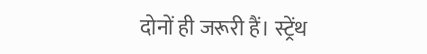दोनों ही जरूरी हैं। स्ट्रेंथ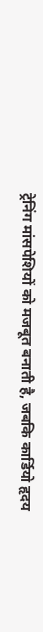ट्रेनिंग मांसपेशियों को मजबूत बनाती है, जबकि कार्डियो हृदय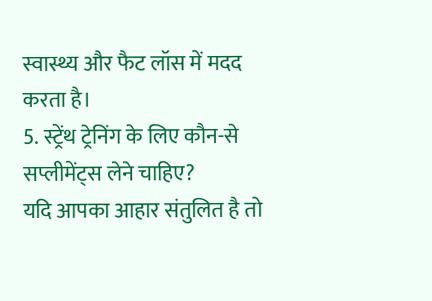स्वास्थ्य और फैट लॉस में मदद करता है।
5. स्ट्रेंथ ट्रेनिंग के लिए कौन-से सप्लीमेंट्स लेने चाहिए?
यदि आपका आहार संतुलित है तो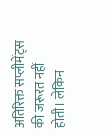अतिरिक्त सप्लीमेंट्स की जरूरत नहीं होती। लेकिन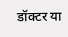डॉक्टर या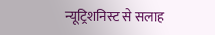न्यूट्रिशनिस्ट से सलाह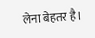लेना बेहतर है।